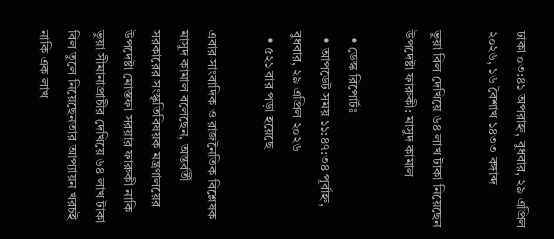ঢাকা ০৩:৪১ অপরাহ্ন, বুধবার, ২৯ এপ্রিল ২০২৬, ১৬ বৈশাখ ১৪৩৩ বঙ্গাব্দ

ভুয়া বিল দেখিয়ে ৬৪ লাখ টাকা নিয়েছেন উপদেষ্টা ফারুকী: মাসুদ কামাল

  • ডেস্ক রিপোর্টঃ
  • আপডেট সময় ১১:৪৭:৩৪ পূর্বাহ্ন, বুধবার, ২৯ এপ্রিল ২০২৬
  • ৫২১ বার পড়া হয়েছে

এবার সাংবাদিক ও রাজনৈতিক বিশ্লেষক মাসুদ কামাল বলেছেন, অন্তর্বর্তী সরকারের সংস্কৃতিবিষয়ক মন্ত্রণালয়ের উপদেষ্টা মোস্তফা সরয়ার ফারুকী নাকি ভুয়া সীমানাপ্রাচীর দেখিয়ে ৬৪ লাখ টাকা বিল তুলে নিয়েছেনতার আপ্যায়ন খরচই নাকি এক লাখ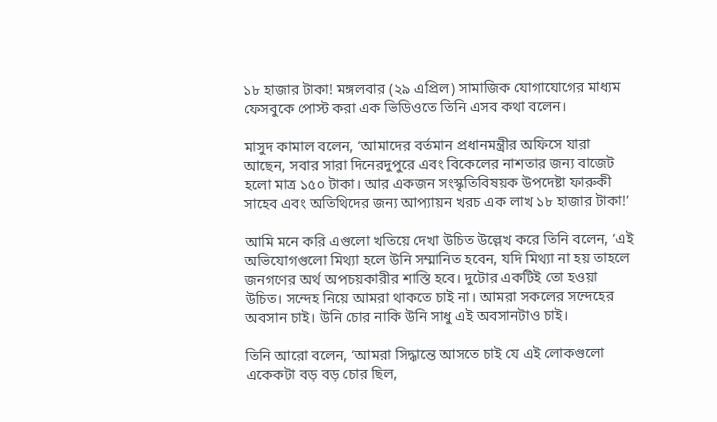১৮ হাজার টাকা! মঙ্গলবার (২৯ এপ্রিল) সামাজিক যোগাযোগের মাধ্যম ফেসবুকে পোস্ট করা এক ভিডিওতে তিনি এসব কথা বলেন।

মাসুদ কামাল বলেন, ‘আমাদের বর্তমান প্রধানমন্ত্রীর অফিসে যারা আছেন, সবার সারা দিনেরদুপুরে এবং বিকেলের নাশতার জন্য বাজেট হলো মাত্র ১৫০ টাকা। আর একজন সংস্কৃতিবিষয়ক উপদেষ্টা ফারুকী সাহেব এবং অতিথিদের জন্য আপ্যায়ন খরচ এক লাখ ১৮ হাজার টাকা!’

আমি মনে করি এগুলো খতিয়ে দেখা উচিত উল্লেখ করে তিনি বলেন, ‘এই অভিযোগগুলো মিথ্যা হলে উনি সম্মানিত হবেন, যদি মিথ্যা না হয় তাহলে জনগণের অর্থ অপচয়কারীর শাস্তি হবে। দুটোর একটিই তো হওয়া উচিত। সন্দেহ নিয়ে আমরা থাকতে চাই না। আমরা সকলের সন্দেহের অবসান চাই। উনি চোর নাকি উনি সাধু এই অবসানটাও চাই।

তিনি আরো বলেন, ‘আমরা সিদ্ধান্তে আসতে চাই যে এই লোকগুলো একেকটা বড় বড় চোর ছিল,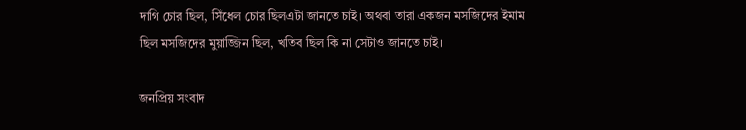দাগি চোর ছিল, সিঁধেল চোর ছিলএটা জানতে চাই। অথবা তারা একজন মসজিদের ইমাম ছিল মসজিদের মুয়াজ্জিন ছিল, খতিব ছিল কি না সেটাও জানতে চাই।

জনপ্রিয় সংবাদ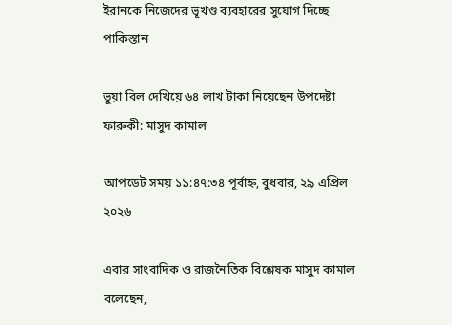ইরানকে নিজেদের ভূখণ্ড ব্যবহারের সুযোগ দিচ্ছে পাকিস্তান

ভুয়া বিল দেখিয়ে ৬৪ লাখ টাকা নিয়েছেন উপদেষ্টা ফারুকী: মাসুদ কামাল

আপডেট সময় ১১:৪৭:৩৪ পূর্বাহ্ন, বুধবার, ২৯ এপ্রিল ২০২৬

এবার সাংবাদিক ও রাজনৈতিক বিশ্লেষক মাসুদ কামাল বলেছেন,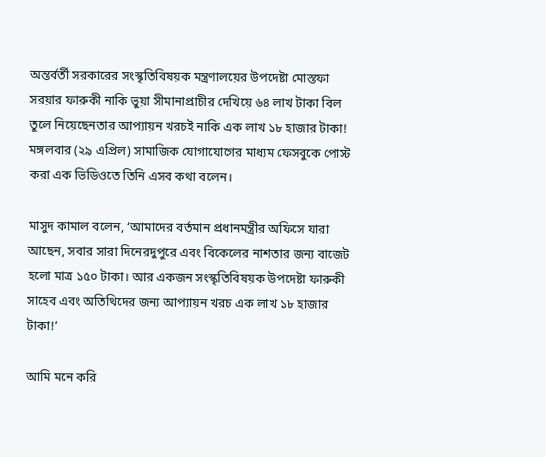অন্তর্বর্তী সরকারের সংস্কৃতিবিষয়ক মন্ত্রণালয়ের উপদেষ্টা মোস্তফা সরয়ার ফারুকী নাকি ভুয়া সীমানাপ্রাচীর দেখিয়ে ৬৪ লাখ টাকা বিল তুলে নিয়েছেনতার আপ্যায়ন খরচই নাকি এক লাখ ১৮ হাজার টাকা! মঙ্গলবার (২৯ এপ্রিল) সামাজিক যোগাযোগের মাধ্যম ফেসবুকে পোস্ট করা এক ভিডিওতে তিনি এসব কথা বলেন।

মাসুদ কামাল বলেন, ‘আমাদের বর্তমান প্রধানমন্ত্রীর অফিসে যারা আছেন, সবার সারা দিনেরদুপুরে এবং বিকেলের নাশতার জন্য বাজেট হলো মাত্র ১৫০ টাকা। আর একজন সংস্কৃতিবিষয়ক উপদেষ্টা ফারুকী সাহেব এবং অতিথিদের জন্য আপ্যায়ন খরচ এক লাখ ১৮ হাজার টাকা!’

আমি মনে করি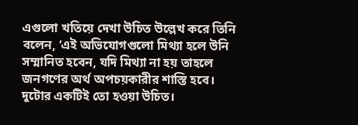এগুলো খতিয়ে দেখা উচিত উল্লেখ করে তিনি বলেন, ‘এই অভিযোগগুলো মিথ্যা হলে উনি সম্মানিত হবেন, যদি মিথ্যা না হয় তাহলে জনগণের অর্থ অপচয়কারীর শাস্তি হবে। দুটোর একটিই তো হওয়া উচিত।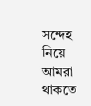সন্দেহ নিয়ে আমরা থাকতে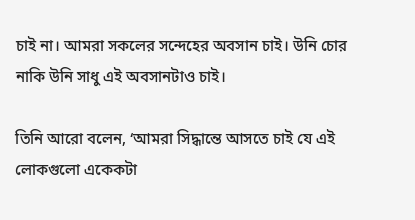চাই না। আমরা সকলের সন্দেহের অবসান চাই। উনি চোর নাকি উনি সাধু এই অবসানটাও চাই।

তিনি আরো বলেন, ‘আমরা সিদ্ধান্তে আসতে চাই যে এই লোকগুলো একেকটা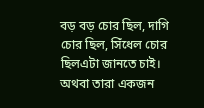বড় বড় চোর ছিল, দাগি চোর ছিল, সিঁধেল চোর ছিলএটা জানতে চাই। অথবা তারা একজন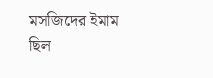মসজিদের ইমাম ছিল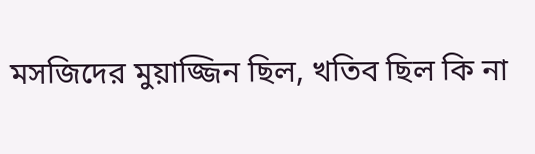মসজিদের মুয়াজ্জিন ছিল, খতিব ছিল কি না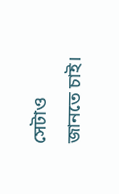সেটাও জানতে চাই।